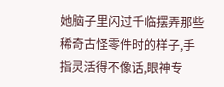她脑子里闪过千临摆弄那些稀奇古怪零件时的样子,手指灵活得不像话,眼神专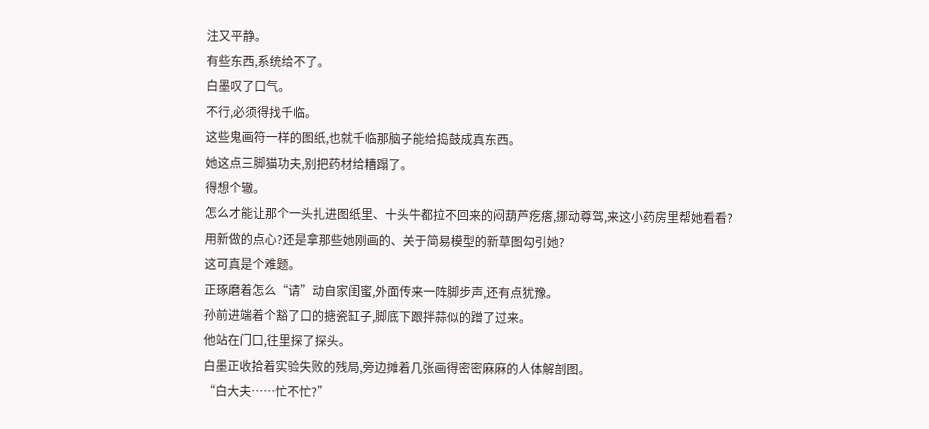注又平静。
有些东西,系统给不了。
白墨叹了口气。
不行,必须得找千临。
这些鬼画符一样的图纸,也就千临那脑子能给捣鼓成真东西。
她这点三脚猫功夫,别把药材给糟蹋了。
得想个辙。
怎么才能让那个一头扎进图纸里、十头牛都拉不回来的闷葫芦疙瘩,挪动尊驾,来这小药房里帮她看看?
用新做的点心?还是拿那些她刚画的、关于简易模型的新草图勾引她?
这可真是个难题。
正琢磨着怎么“请”动自家闺蜜,外面传来一阵脚步声,还有点犹豫。
孙前进端着个豁了口的搪瓷缸子,脚底下跟拌蒜似的蹭了过来。
他站在门口,往里探了探头。
白墨正收拾着实验失败的残局,旁边摊着几张画得密密麻麻的人体解剖图。
“白大夫……忙不忙?”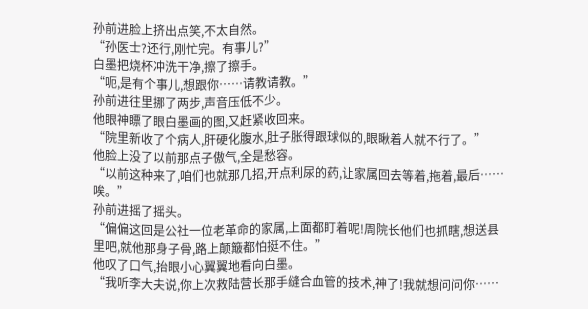孙前进脸上挤出点笑,不太自然。
“孙医士?还行,刚忙完。有事儿?”
白墨把烧杯冲洗干净,擦了擦手。
“呃,是有个事儿,想跟你……请教请教。”
孙前进往里挪了两步,声音压低不少。
他眼神瞟了眼白墨画的图,又赶紧收回来。
“院里新收了个病人,肝硬化腹水,肚子胀得跟球似的,眼瞅着人就不行了。”
他脸上没了以前那点子傲气,全是愁容。
“以前这种来了,咱们也就那几招,开点利尿的药,让家属回去等着,拖着,最后……唉。”
孙前进摇了摇头。
“偏偏这回是公社一位老革命的家属,上面都盯着呢!周院长他们也抓瞎,想送县里吧,就他那身子骨,路上颠簸都怕挺不住。”
他叹了口气,抬眼小心翼翼地看向白墨。
“我听李大夫说,你上次救陆营长那手缝合血管的技术,神了!我就想问问你……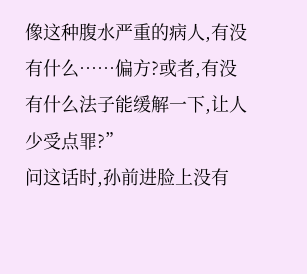像这种腹水严重的病人,有没有什么……偏方?或者,有没有什么法子能缓解一下,让人少受点罪?”
问这话时,孙前进脸上没有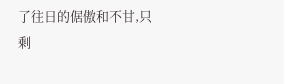了往日的倨傲和不甘,只剩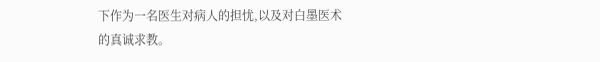下作为一名医生对病人的担忧,以及对白墨医术的真诚求教。